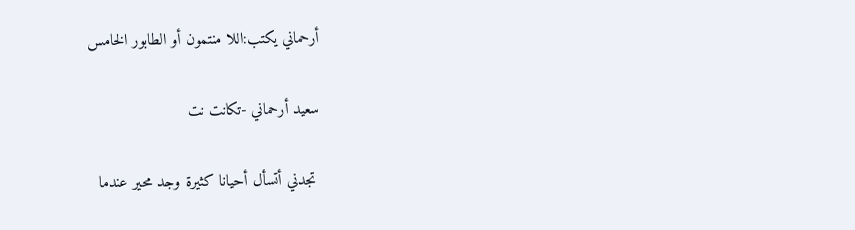أرحماني يكتب:اللا منتمون أو الطابور الخامس

سعيد أرحماني -تكانت نت

 تجدني أتسأل أحيانا كثيرة وجد محير عندما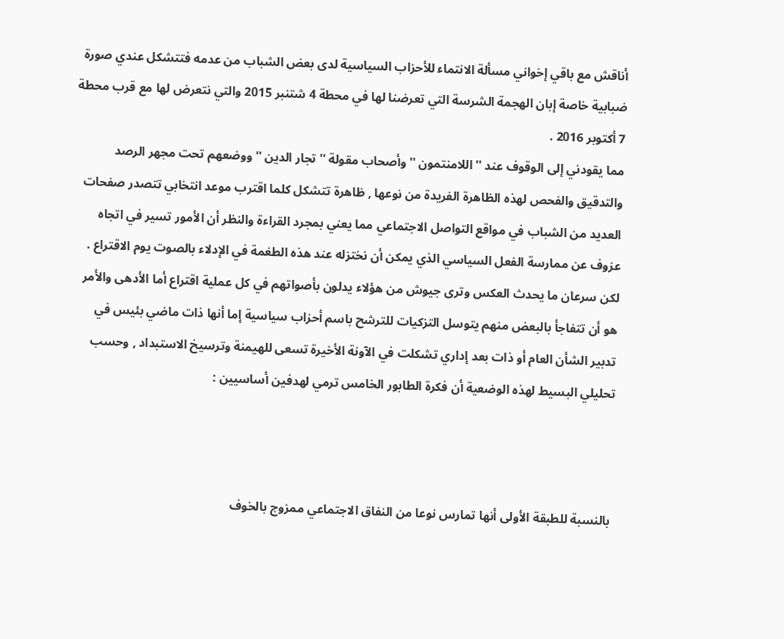أناقش مع باقي إخواني مسألة الانتماء للأحزاب السياسية لدى بعض الشباب من عدمه فتتشكل عندي صورة ضبابية خاصة إبان الهجمة الشرسة التي تعرضنا لها في محطة 4 شتنبر 2015 والتي نتعرض لها مع قرب محطة 7 أكتوبر 2016 .
مما يقودني إلى الوقوف عند '' اللامنتمون '' وأصحاب مقولة '' تجار الدين '' ووضعهم تحت مجهر الرصد والتدقيق والفحص لهذه الظاهرة الفريدة من نوعها , ظاهرة تتشكل كلما اقترب موعد انتخابي تتصدر صفحات العديد من الشباب في مواقع التواصل الاجتماعي مما يعني بمجرد القراءة والنظر أن الأمور تسير في اتجاه عزوف عن ممارسة الفعل السياسي الذي يمكن أن نختزله عند هذه الطغمة في الإدلاء بالصوت يوم الاقتراع .
لكن سرعان ما يحدث العكس وترى جيوش من هؤلاء يدلون بأصواتهم في كل عملية اقتراع أما الأدهى والأمر هو أن تتفاجأ بالبعض منهم يتوسل التزكيات للترشح باسم أحزاب سياسية إما أنها ذات ماضي بئيس في تدبير الشأن العام أو ذات بعد إداري تشكلت في الآونة الأخيرة تسعى للهيمنة وترسيخ الاستبداد , وحسب تحليلي البسيط لهذه الوضعية أن فكرة الطابور الخامس ترمي لهدفين أساسيين :



بالنسبة للطبقة الأولى أنها تمارس نوعا من النفاق الاجتماعي ممزوج بالخوف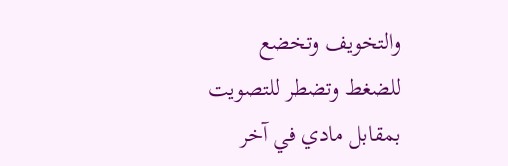والتخويف وتخضع للضغط وتضطر للتصويت بمقابل مادي في آخر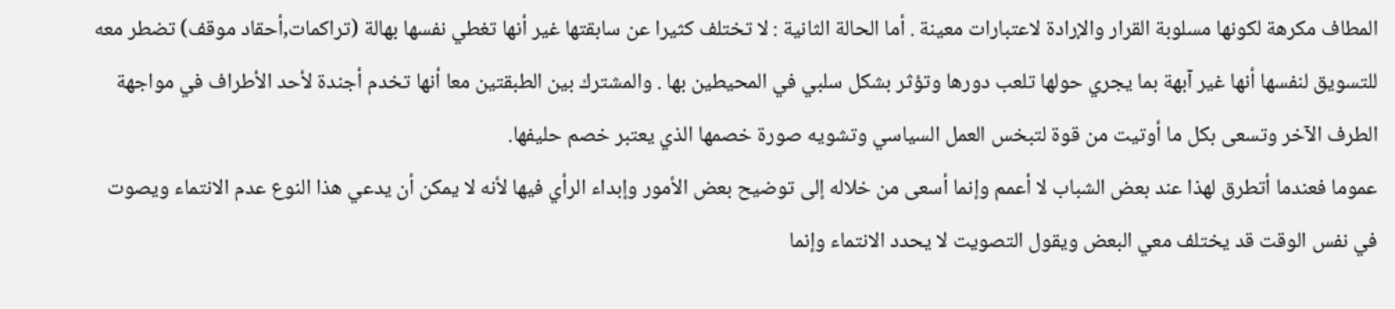المطاف مكرهة لكونها مسلوبة القرار والإرادة لاعتبارات معينة . أما الحالة الثانية : لا تختلف كثيرا عن سابقتها غير أنها تغطي نفسها بهالة (تراكمات,أحقاد موقف) تضطر معه للتسويق لنفسها أنها غير آبهة بما يجري حولها تلعب دورها وتؤثر بشكل سلبي في المحيطين بها . والمشترك بين الطبقتين معا أنها تخدم أجندة لأحد الأطراف في مواجهة الطرف الآخر وتسعى بكل ما أوتيت من قوة لتبخس العمل السياسي وتشويه صورة خصمها الذي يعتبر خصم حليفها.
عموما فعندما أتطرق لهذا عند بعض الشباب لا أعمم وإنما أسعى من خلاله إلى توضيح بعض الأمور وإبداء الرأي فيها لأنه لا يمكن أن يدعي هذا النوع عدم الانتماء ويصوت في نفس الوقت قد يختلف معي البعض ويقول التصويت لا يحدد الانتماء وإنما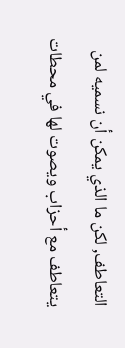التعاطف, لكن ما الذي يمكن أن نسميه لمن يتعاطف مع أحزاب ويصوت لها في محطات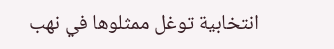انتخابية توغل ممثلوها في نهب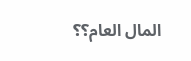المال العام؟؟